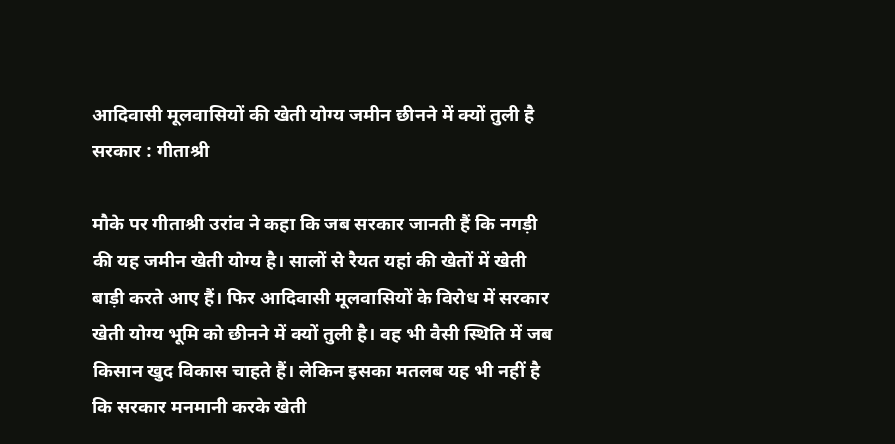आदिवासी मूलवासियों की खेती योग्य जमीन छीनने में क्यों तुली है सरकार : गीताश्री

मौके पर गीताश्री उरांव ने कहा कि जब सरकार जानती हैं कि नगड़ी की यह जमीन खेती योग्य है। सालों से रैयत यहां की खेतों में खेती बाड़ी करते आए हैं। फिर आदिवासी मूलवासियों के विरोध में सरकार खेती योग्य भूमि को छीनने में क्यों तुली है। वह भी वैसी स्थिति में जब किसान खुद विकास चाहते हैं। लेकिन इसका मतलब यह भी नहीं है कि सरकार मनमानी करके खेती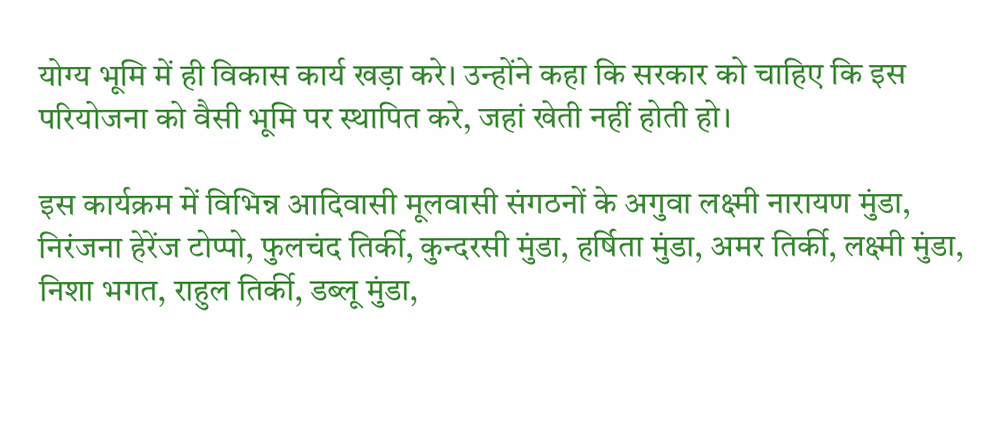योग्य भूमि में ही विकास कार्य खड़ा करे। उन्होंने कहा कि सरकार को चाहिए कि इस परियोजना को वैसी भूमि पर स्थापित करे, जहां खेती नहीं होती हो।

इस कार्यक्रम में विभिन्न आदिवासी मूलवासी संगठनों के अगुवा लक्ष्मी नारायण मुंडा, निरंजना हेरेंज टोप्पो, फुलचंद तिर्की, कुन्दरसी मुंडा, हर्षिता मुंडा, अमर तिर्की, लक्ष्मी मुंडा, निशा भगत, राहुल तिर्की, डब्लू मुंडा,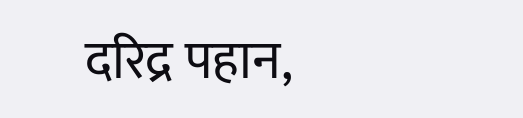दरिद्र पहान,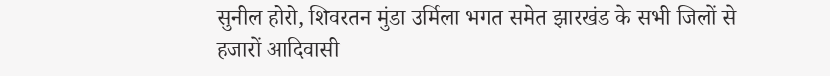सुनील होरो, शिवरतन मुंडा उर्मिला भगत समेत झारखंड के सभी जिलों से हजारों आदिवासी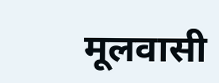मूलवासी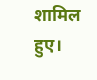शामिल हुए।